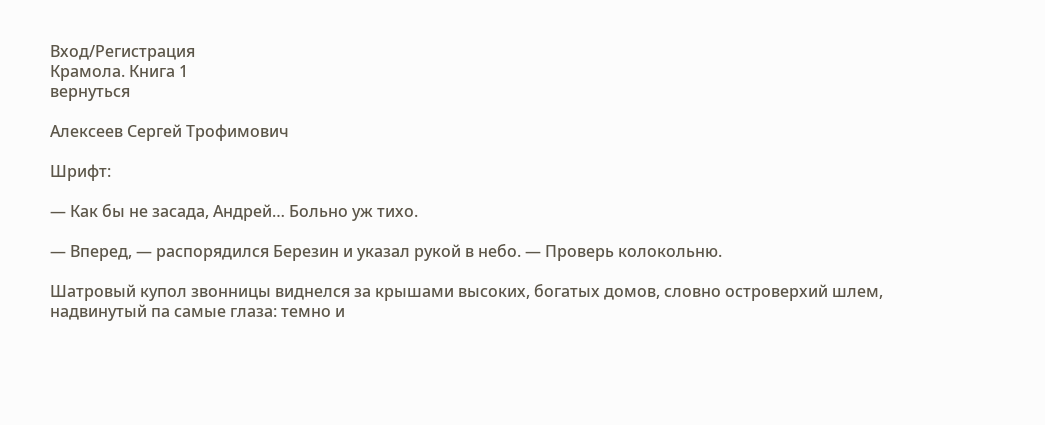Вход/Регистрация
Крамола. Книга 1
вернуться

Алексеев Сергей Трофимович

Шрифт:

— Как бы не засада, Андрей… Больно уж тихо.

— Вперед, — распорядился Березин и указал рукой в небо. — Проверь колокольню.

Шатровый купол звонницы виднелся за крышами высоких, богатых домов, словно островерхий шлем, надвинутый па самые глаза: темно и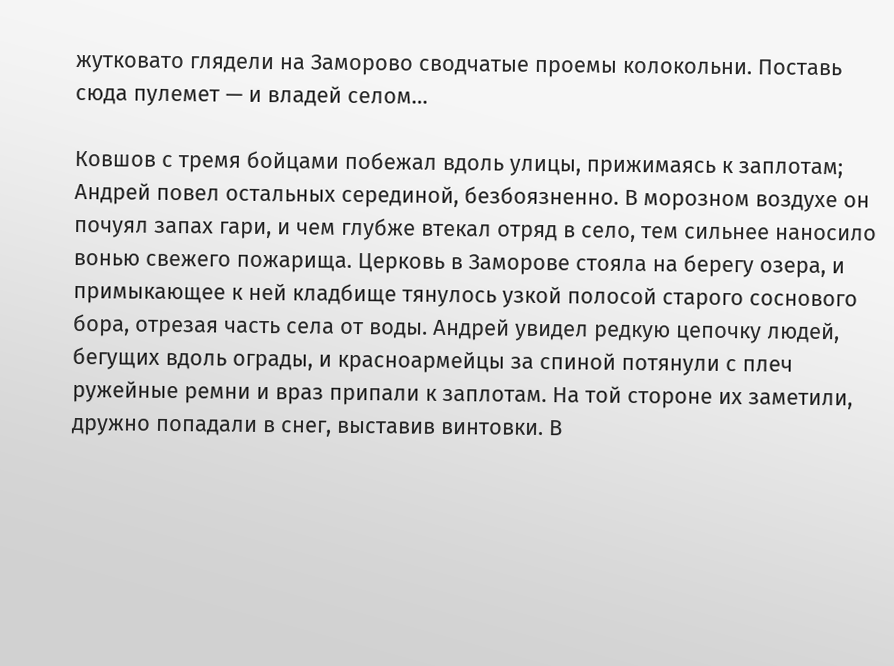жутковато глядели на Заморово сводчатые проемы колокольни. Поставь сюда пулемет — и владей селом…

Ковшов с тремя бойцами побежал вдоль улицы, прижимаясь к заплотам; Андрей повел остальных серединой, безбоязненно. В морозном воздухе он почуял запах гари, и чем глубже втекал отряд в село, тем сильнее наносило вонью свежего пожарища. Церковь в Заморове стояла на берегу озера, и примыкающее к ней кладбище тянулось узкой полосой старого соснового бора, отрезая часть села от воды. Андрей увидел редкую цепочку людей, бегущих вдоль ограды, и красноармейцы за спиной потянули с плеч ружейные ремни и враз припали к заплотам. На той стороне их заметили, дружно попадали в снег, выставив винтовки. В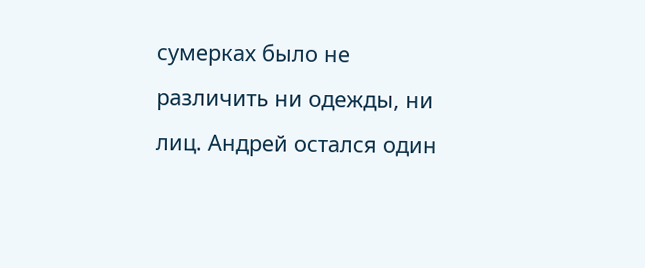сумерках было не различить ни одежды, ни лиц. Андрей остался один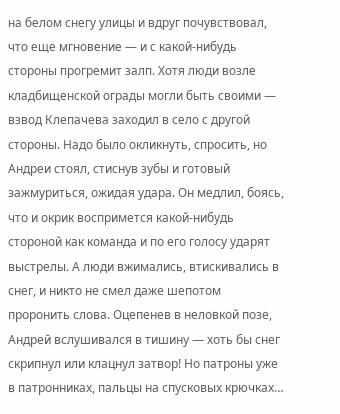на белом снегу улицы и вдруг почувствовал, что еще мгновение — и с какой-нибудь стороны прогремит залп. Хотя люди возле кладбищенской ограды могли быть своими — взвод Клепачева заходил в село с другой стороны. Надо было окликнуть, спросить, но Андреи стоял, стиснув зубы и готовый зажмуриться, ожидая удара. Он медлил, боясь, что и окрик воспримется какой-нибудь стороной как команда и по его голосу ударят выстрелы. А люди вжимались, втискивались в снег, и никто не смел даже шепотом проронить слова. Оцепенев в неловкой позе, Андрей вслушивался в тишину — хоть бы снег скрипнул или клацнул затвор! Но патроны уже в патронниках, пальцы на спусковых крючках…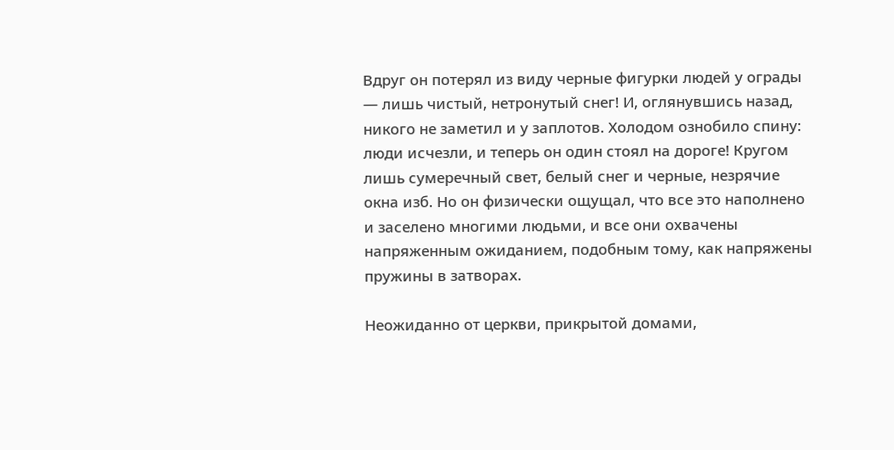Вдруг он потерял из виду черные фигурки людей у ограды — лишь чистый, нетронутый снег! И, оглянувшись назад, никого не заметил и у заплотов. Холодом ознобило спину: люди исчезли, и теперь он один стоял на дороге! Кругом лишь сумеречный свет, белый снег и черные, незрячие окна изб. Но он физически ощущал, что все это наполнено и заселено многими людьми, и все они охвачены напряженным ожиданием, подобным тому, как напряжены пружины в затворах.

Неожиданно от церкви, прикрытой домами,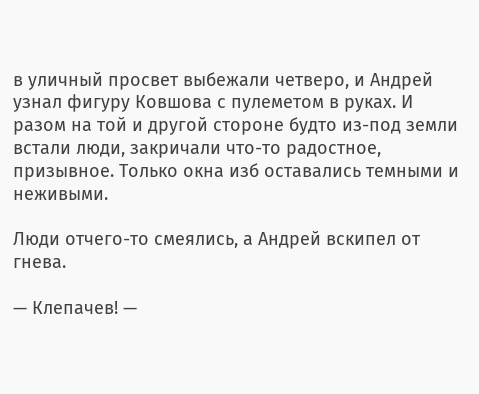в уличный просвет выбежали четверо, и Андрей узнал фигуру Ковшова с пулеметом в руках. И разом на той и другой стороне будто из-под земли встали люди, закричали что-то радостное, призывное. Только окна изб оставались темными и неживыми.

Люди отчего-то смеялись, а Андрей вскипел от гнева.

— Клепачев! —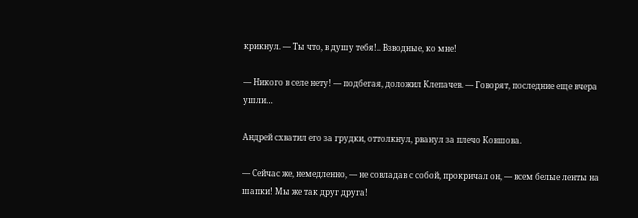крикнул. — Ты что, в душу тебя!.. Взводные, ко мне!

— Никого в селе нету! — подбегая, доложил Клепачев. — Говорят, последние еще вчера ушли…

Андрей схватил его за грудки, оттолкнул, рванул за плечо Ковшова.

— Сейчас же, немедленно, — не совладав с собой, прокричал он, — всем белые ленты на шапки! Мы же так друг друга!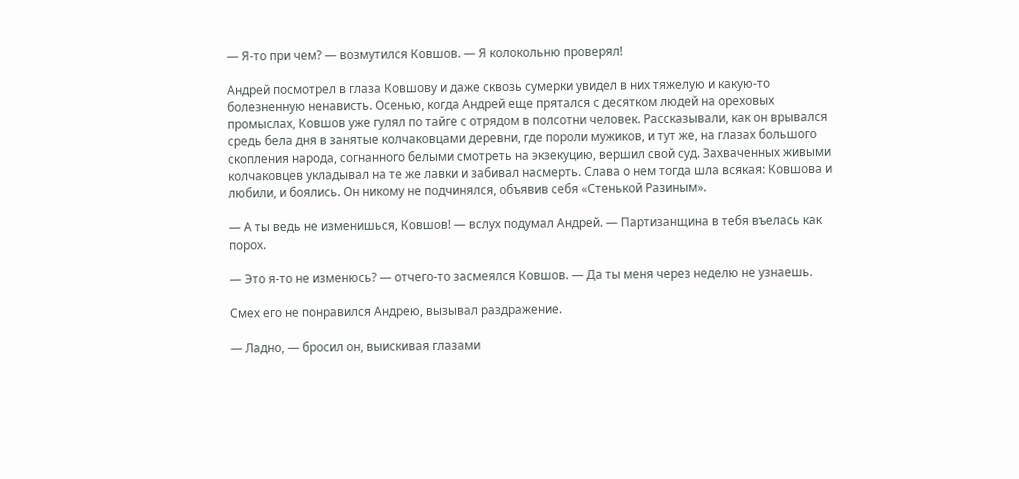— Я-то при чем? — возмутился Ковшов. — Я колокольню проверял!

Андрей посмотрел в глаза Ковшову и даже сквозь сумерки увидел в них тяжелую и какую-то болезненную ненависть. Осенью, когда Андрей еще прятался с десятком людей на ореховых промыслах, Ковшов уже гулял по тайге с отрядом в полсотни человек. Рассказывали, как он врывался средь бела дня в занятые колчаковцами деревни, где пороли мужиков, и тут же, на глазах большого скопления народа, согнанного белыми смотреть на экзекуцию, вершил свой суд. Захваченных живыми колчаковцев укладывал на те же лавки и забивал насмерть. Слава о нем тогда шла всякая: Ковшова и любили, и боялись. Он никому не подчинялся, объявив себя «Стенькой Разиным».

— А ты ведь не изменишься, Ковшов! — вслух подумал Андрей. — Партизанщина в тебя въелась как порох.

— Это я-то не изменюсь? — отчего-то засмеялся Ковшов. — Да ты меня через неделю не узнаешь.

Смех его не понравился Андрею, вызывал раздражение.

— Ладно, — бросил он, выискивая глазами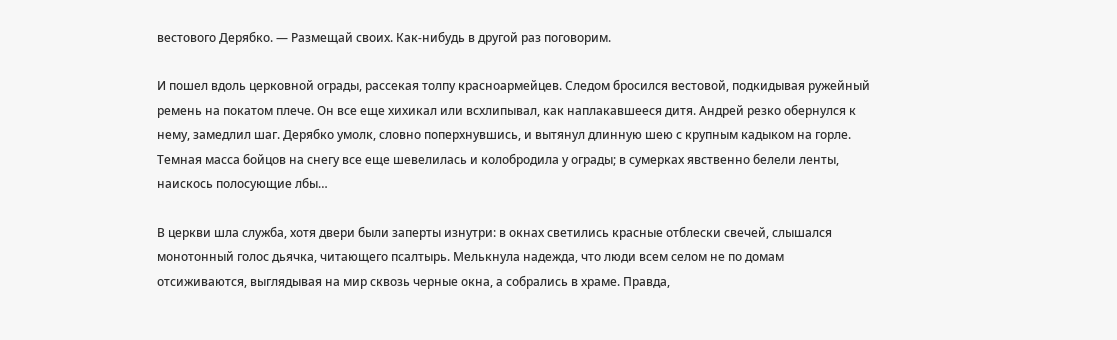вестового Дерябко. — Размещай своих. Как-нибудь в другой раз поговорим.

И пошел вдоль церковной ограды, рассекая толпу красноармейцев. Следом бросился вестовой, подкидывая ружейный ремень на покатом плече. Он все еще хихикал или всхлипывал, как наплакавшееся дитя. Андрей резко обернулся к нему, замедлил шаг. Дерябко умолк, словно поперхнувшись, и вытянул длинную шею с крупным кадыком на горле. Темная масса бойцов на снегу все еще шевелилась и колобродила у ограды; в сумерках явственно белели ленты, наискось полосующие лбы…

В церкви шла служба, хотя двери были заперты изнутри: в окнах светились красные отблески свечей, слышался монотонный голос дьячка, читающего псалтырь. Мелькнула надежда, что люди всем селом не по домам отсиживаются, выглядывая на мир сквозь черные окна, а собрались в храме. Правда,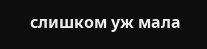слишком уж мала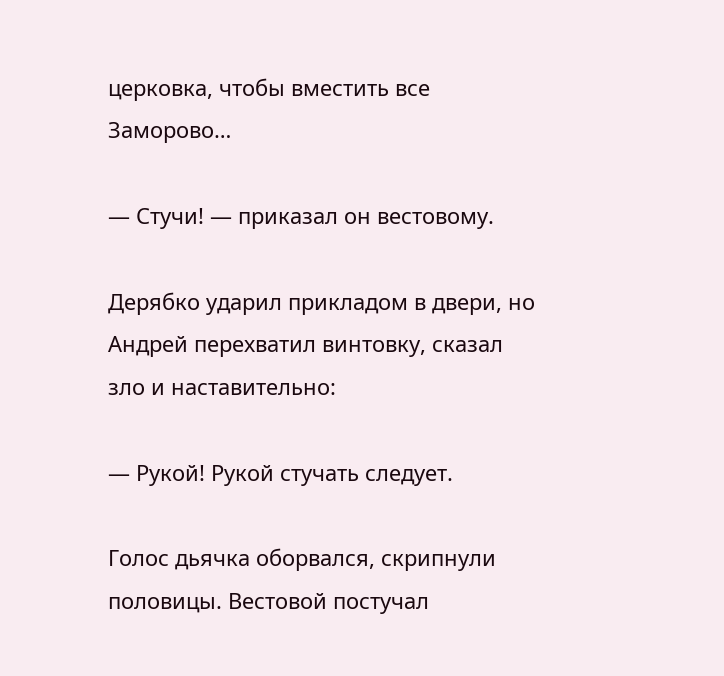церковка, чтобы вместить все Заморово…

— Стучи! — приказал он вестовому.

Дерябко ударил прикладом в двери, но Андрей перехватил винтовку, сказал зло и наставительно:

— Рукой! Рукой стучать следует.

Голос дьячка оборвался, скрипнули половицы. Вестовой постучал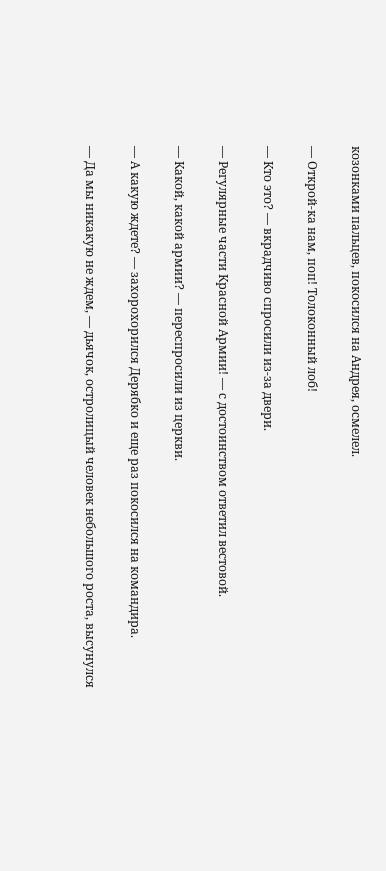козонками пальцев, покосился на Андрея, осмелел.

— Открой-ка нам, поп! Толоконный лоб!

— Кто это? — вкрадчиво спросили из-за двери.

— Регулярные части Красной Армии! — с достоинством ответил вестовой.

— Какой, какой армии? — переспросили из церкви.

— А какую ждете? — захорохорился Дерябко и еще раз покосился на командира.

— Да мы никакую не ждем, — дьячок, остролицый человек небольшого роста, высунулся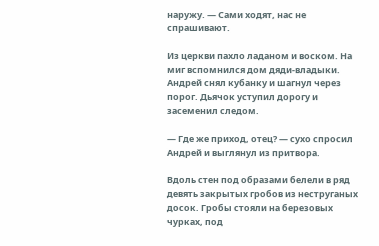наружу. — Сами ходят, нас не спрашивают.

Из церкви пахло ладаном и воском. На миг вспомнился дом дяди-владыки. Андрей снял кубанку и шагнул через порог. Дьячок уступил дорогу и засеменил следом.

— Где же приход, отец? — сухо спросил Андрей и выглянул из притвора.

Вдоль стен под образами белели в ряд девять закрытых гробов из неструганых досок. Гробы стояли на березовых чурках, под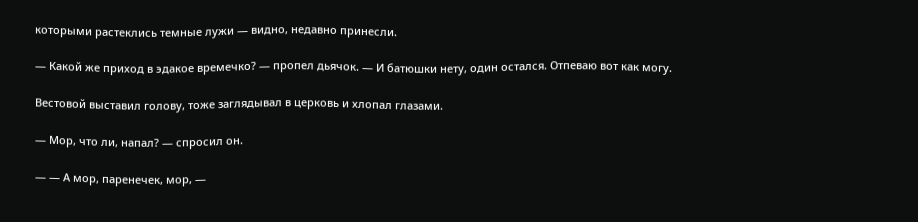которыми растеклись темные лужи — видно, недавно принесли.

— Какой же приход в эдакое времечко? — пропел дьячок. — И батюшки нету, один остался. Отпеваю вот как могу.

Вестовой выставил голову, тоже заглядывал в церковь и хлопал глазами.

— Мор, что ли, напал? — спросил он.

— — А мор, паренечек, мор, —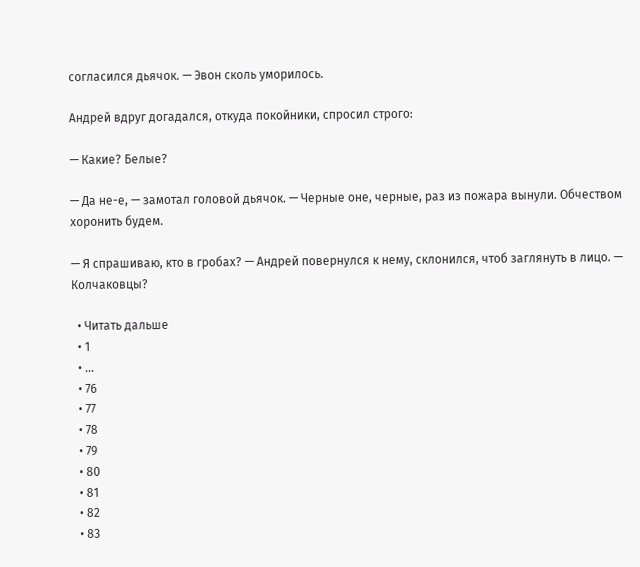согласился дьячок. — Эвон сколь уморилось.

Андрей вдруг догадался, откуда покойники, спросил строго:

— Какие? Белые?

— Да не-е, — замотал головой дьячок. — Черные оне, черные, раз из пожара вынули. Обчеством хоронить будем.

— Я спрашиваю, кто в гробах? — Андрей повернулся к нему, склонился, чтоб заглянуть в лицо. — Колчаковцы?

  • Читать дальше
  • 1
  • ...
  • 76
  • 77
  • 78
  • 79
  • 80
  • 81
  • 82
  • 83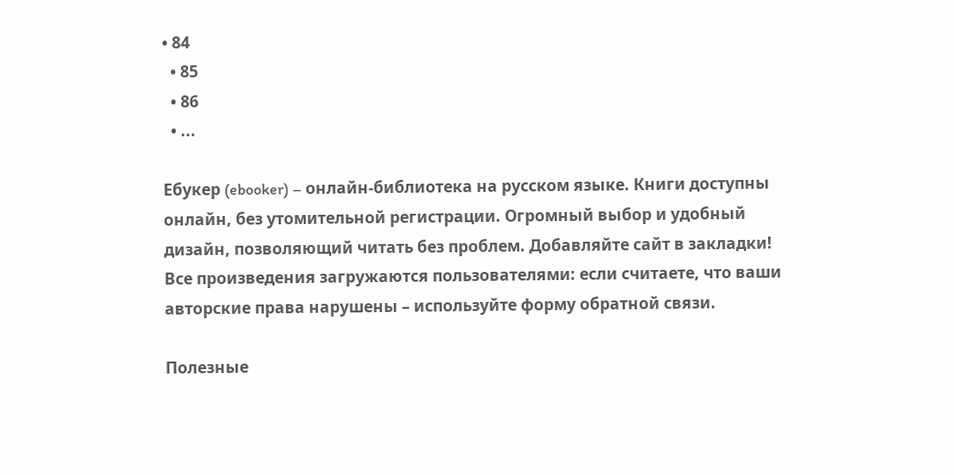• 84
  • 85
  • 86
  • ...

Ебукер (ebooker) – онлайн-библиотека на русском языке. Книги доступны онлайн, без утомительной регистрации. Огромный выбор и удобный дизайн, позволяющий читать без проблем. Добавляйте сайт в закладки! Все произведения загружаются пользователями: если считаете, что ваши авторские права нарушены – используйте форму обратной связи.

Полезные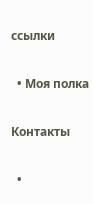ссылки

  • Моя полка

Контакты

  •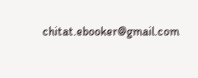chitat.ebooker@gmail.com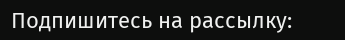Подпишитесь на рассылку: